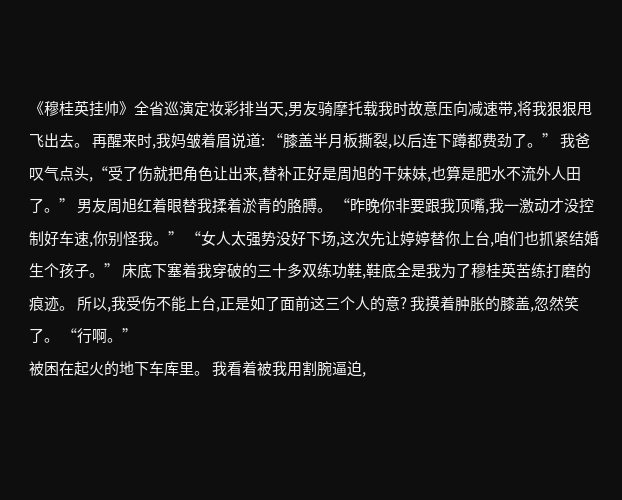《穆桂英挂帅》全省巡演定妆彩排当天,男友骑摩托载我时故意压向减速带,将我狠狠甩飞出去。 再醒来时,我妈皱着眉说道: “膝盖半月板撕裂,以后连下蹲都费劲了。” 我爸叹气点头,“受了伤就把角色让出来,替补正好是周旭的干妹妹,也算是肥水不流外人田了。” 男友周旭红着眼替我揉着淤青的胳膊。 “昨晚你非要跟我顶嘴,我一激动才没控制好车速,你别怪我。” “女人太强势没好下场,这次先让婷婷替你上台,咱们也抓紧结婚生个孩子。” 床底下塞着我穿破的三十多双练功鞋,鞋底全是我为了穆桂英苦练打磨的痕迹。 所以,我受伤不能上台,正是如了面前这三个人的意? 我摸着肿胀的膝盖,忽然笑了。 “行啊。”
被困在起火的地下车库里。 我看着被我用割腕逼迫,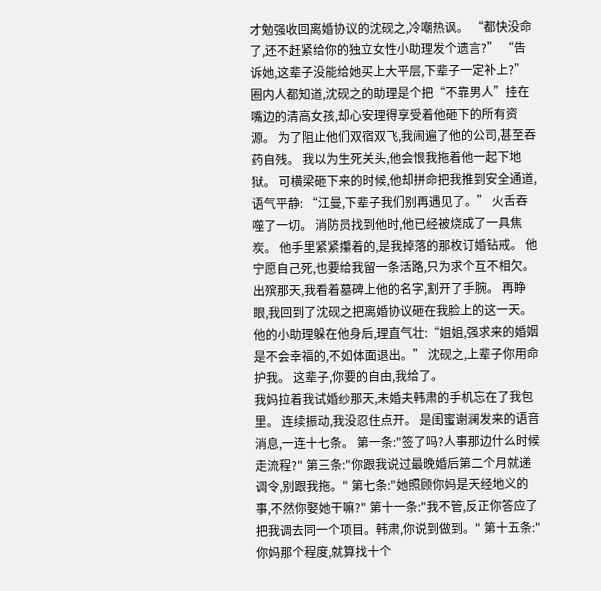才勉强收回离婚协议的沈砚之,冷嘲热讽。 “都快没命了,还不赶紧给你的独立女性小助理发个遗言?” “告诉她,这辈子没能给她买上大平层,下辈子一定补上?” 圈内人都知道,沈砚之的助理是个把“不靠男人”挂在嘴边的清高女孩,却心安理得享受着他砸下的所有资源。 为了阻止他们双宿双飞,我闹遍了他的公司,甚至吞药自残。 我以为生死关头,他会恨我拖着他一起下地狱。 可横梁砸下来的时候,他却拼命把我推到安全通道,语气平静: “江曼,下辈子我们别再遇见了。” 火舌吞噬了一切。 消防员找到他时,他已经被烧成了一具焦炭。 他手里紧紧攥着的,是我掉落的那枚订婚钻戒。 他宁愿自己死,也要给我留一条活路,只为求个互不相欠。 出殡那天,我看着墓碑上他的名字,割开了手腕。 再睁眼,我回到了沈砚之把离婚协议砸在我脸上的这一天。 他的小助理躲在他身后,理直气壮:“姐姐,强求来的婚姻是不会幸福的,不如体面退出。” 沈砚之,上辈子你用命护我。 这辈子,你要的自由,我给了。
我妈拉着我试婚纱那天,未婚夫韩肃的手机忘在了我包里。 连续振动,我没忍住点开。 是闺蜜谢澜发来的语音消息,一连十七条。 第一条:"签了吗?人事那边什么时候走流程?" 第三条:"你跟我说过最晚婚后第二个月就递调令,别跟我拖。" 第七条:"她照顾你妈是天经地义的事,不然你娶她干嘛?" 第十一条:"我不管,反正你答应了把我调去同一个项目。韩肃,你说到做到。" 第十五条:"你妈那个程度,就算找十个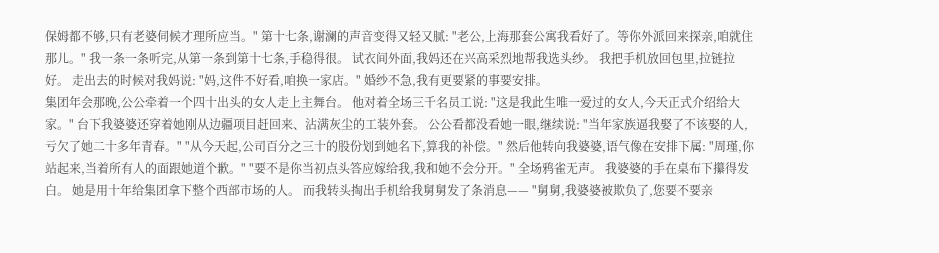保姆都不够,只有老婆伺候才理所应当。" 第十七条,谢澜的声音变得又轻又腻: "老公,上海那套公寓我看好了。等你外派回来探亲,咱就住那儿。" 我一条一条听完,从第一条到第十七条,手稳得很。 试衣间外面,我妈还在兴高采烈地帮我选头纱。 我把手机放回包里,拉链拉好。 走出去的时候对我妈说: "妈,这件不好看,咱换一家店。" 婚纱不急,我有更要紧的事要安排。
集团年会那晚,公公牵着一个四十出头的女人走上主舞台。 他对着全场三千名员工说: "这是我此生唯一爱过的女人,今天正式介绍给大家。" 台下我婆婆还穿着她刚从边疆项目赶回来、沾满灰尘的工装外套。 公公看都没看她一眼,继续说: "当年家族逼我娶了不该娶的人,亏欠了她二十多年青春。" "从今天起,公司百分之三十的股份划到她名下,算我的补偿。" 然后他转向我婆婆,语气像在安排下属: "周瑾,你站起来,当着所有人的面跟她道个歉。" "要不是你当初点头答应嫁给我,我和她不会分开。" 全场鸦雀无声。 我婆婆的手在桌布下攥得发白。 她是用十年给集团拿下整个西部市场的人。 而我转头掏出手机给我舅舅发了条消息—— "舅舅,我婆婆被欺负了,您要不要亲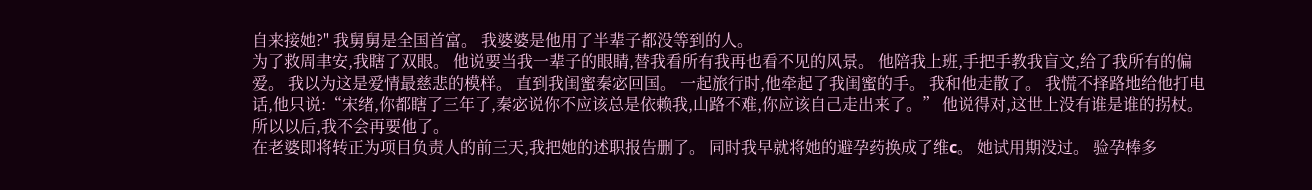自来接她?" 我舅舅是全国首富。 我婆婆是他用了半辈子都没等到的人。
为了救周聿安,我瞎了双眼。 他说要当我一辈子的眼睛,替我看所有我再也看不见的风景。 他陪我上班,手把手教我盲文,给了我所有的偏爱。 我以为这是爱情最慈悲的模样。 直到我闺蜜秦宓回国。 一起旅行时,他牵起了我闺蜜的手。 我和他走散了。 我慌不择路地给他打电话,他只说:“宋绪,你都瞎了三年了,秦宓说你不应该总是依赖我,山路不难,你应该自己走出来了。” 他说得对,这世上没有谁是谁的拐杖。 所以以后,我不会再要他了。
在老婆即将转正为项目负责人的前三天,我把她的述职报告删了。 同时我早就将她的避孕药换成了维c。 她试用期没过。 验孕棒多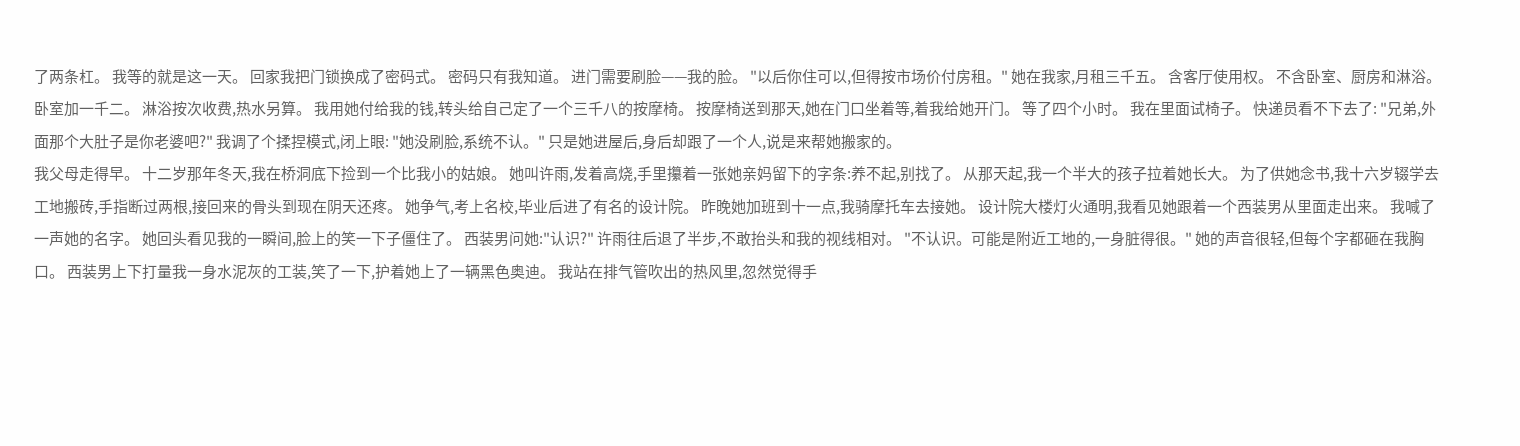了两条杠。 我等的就是这一天。 回家我把门锁换成了密码式。 密码只有我知道。 进门需要刷脸——我的脸。 "以后你住可以,但得按市场价付房租。" 她在我家,月租三千五。 含客厅使用权。 不含卧室、厨房和淋浴。 卧室加一千二。 淋浴按次收费,热水另算。 我用她付给我的钱,转头给自己定了一个三千八的按摩椅。 按摩椅送到那天,她在门口坐着等,着我给她开门。 等了四个小时。 我在里面试椅子。 快递员看不下去了: "兄弟,外面那个大肚子是你老婆吧?" 我调了个揉捏模式,闭上眼: "她没刷脸,系统不认。" 只是她进屋后,身后却跟了一个人,说是来帮她搬家的。
我父母走得早。 十二岁那年冬天,我在桥洞底下捡到一个比我小的姑娘。 她叫许雨,发着高烧,手里攥着一张她亲妈留下的字条:养不起,别找了。 从那天起,我一个半大的孩子拉着她长大。 为了供她念书,我十六岁辍学去工地搬砖,手指断过两根,接回来的骨头到现在阴天还疼。 她争气,考上名校,毕业后进了有名的设计院。 昨晚她加班到十一点,我骑摩托车去接她。 设计院大楼灯火通明,我看见她跟着一个西装男从里面走出来。 我喊了一声她的名字。 她回头看见我的一瞬间,脸上的笑一下子僵住了。 西装男问她:"认识?" 许雨往后退了半步,不敢抬头和我的视线相对。 "不认识。可能是附近工地的,一身脏得很。" 她的声音很轻,但每个字都砸在我胸口。 西装男上下打量我一身水泥灰的工装,笑了一下,护着她上了一辆黑色奥迪。 我站在排气管吹出的热风里,忽然觉得手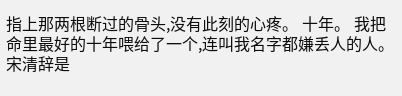指上那两根断过的骨头,没有此刻的心疼。 十年。 我把命里最好的十年喂给了一个,连叫我名字都嫌丢人的人。
宋清辞是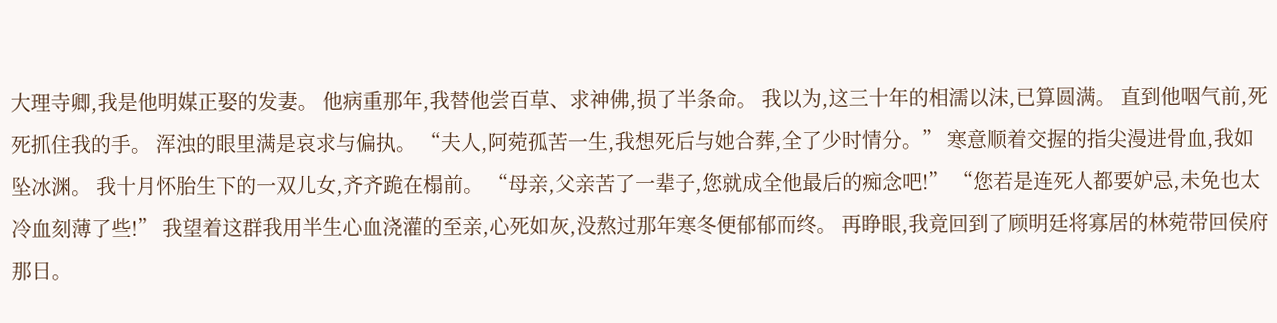大理寺卿,我是他明媒正娶的发妻。 他病重那年,我替他尝百草、求神佛,损了半条命。 我以为,这三十年的相濡以沫,已算圆满。 直到他咽气前,死死抓住我的手。 浑浊的眼里满是哀求与偏执。 “夫人,阿菀孤苦一生,我想死后与她合葬,全了少时情分。” 寒意顺着交握的指尖漫进骨血,我如坠冰渊。 我十月怀胎生下的一双儿女,齐齐跪在榻前。 “母亲,父亲苦了一辈子,您就成全他最后的痴念吧!” “您若是连死人都要妒忌,未免也太冷血刻薄了些!” 我望着这群我用半生心血浇灌的至亲,心死如灰,没熬过那年寒冬便郁郁而终。 再睁眼,我竟回到了顾明廷将寡居的林菀带回侯府那日。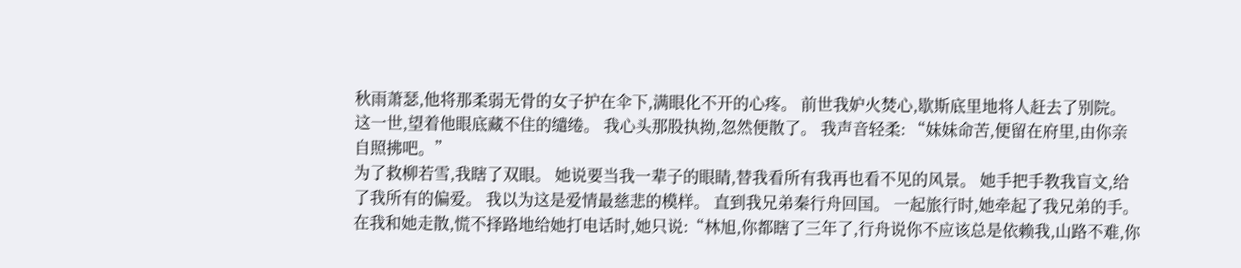秋雨萧瑟,他将那柔弱无骨的女子护在伞下,满眼化不开的心疼。 前世我妒火焚心,歇斯底里地将人赶去了别院。 这一世,望着他眼底藏不住的缱绻。 我心头那股执拗,忽然便散了。 我声音轻柔: “妹妹命苦,便留在府里,由你亲自照拂吧。”
为了救柳若雪,我瞎了双眼。 她说要当我一辈子的眼睛,替我看所有我再也看不见的风景。 她手把手教我盲文,给了我所有的偏爱。 我以为这是爱情最慈悲的模样。 直到我兄弟秦行舟回国。 一起旅行时,她牵起了我兄弟的手。 在我和她走散,慌不择路地给她打电话时,她只说:“林旭,你都瞎了三年了,行舟说你不应该总是依赖我,山路不难,你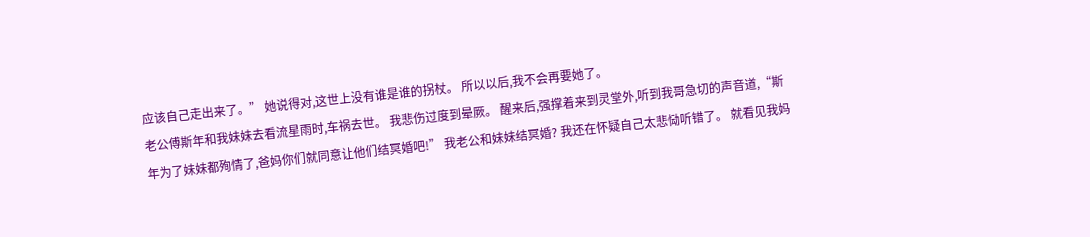应该自己走出来了。” 她说得对,这世上没有谁是谁的拐杖。 所以以后,我不会再要她了。
老公傅斯年和我妹妹去看流星雨时,车祸去世。 我悲伤过度到晕厥。 醒来后,强撑着来到灵堂外,听到我哥急切的声音道,“斯年为了妹妹都殉情了,爸妈你们就同意让他们结冥婚吧!” 我老公和妹妹结冥婚? 我还在怀疑自己太悲恸听错了。 就看见我妈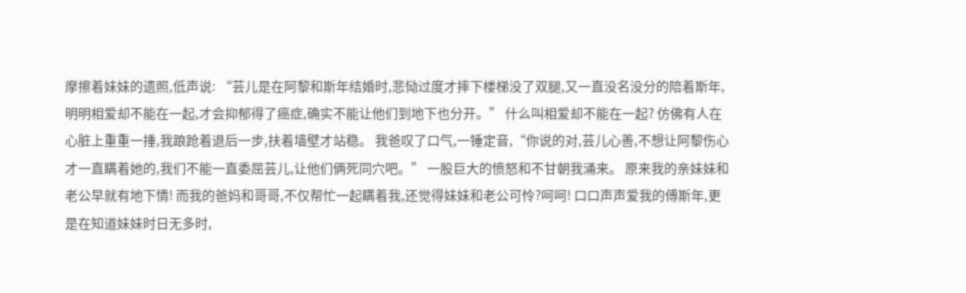摩擦着妹妹的遗照,低声说: “芸儿是在阿黎和斯年结婚时,悲恸过度才摔下楼梯没了双腿,又一直没名没分的陪着斯年,明明相爱却不能在一起,才会抑郁得了癌症,确实不能让他们到地下也分开。” 什么叫相爱却不能在一起? 仿佛有人在心脏上重重一捶,我踉跄着退后一步,扶着墙壁才站稳。 我爸叹了口气,一锤定音,“你说的对,芸儿心善,不想让阿黎伤心才一直瞒着她的,我们不能一直委屈芸儿,让他们俩死同穴吧。” 一股巨大的愤怒和不甘朝我涌来。 原来我的亲妹妹和老公早就有地下情! 而我的爸妈和哥哥,不仅帮忙一起瞒着我,还觉得妹妹和老公可怜?呵呵! 口口声声爱我的傅斯年,更是在知道妹妹时日无多时,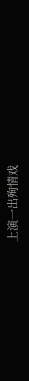上演一出殉情戏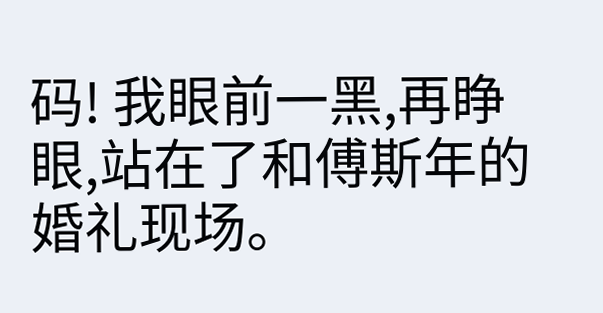码! 我眼前一黑,再睁眼,站在了和傅斯年的婚礼现场。